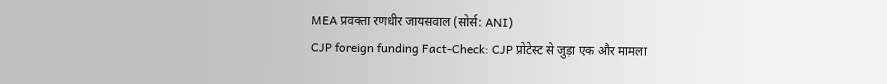MEA प्रवक्ता रणधीर जायसवाल (सोर्स: ANI)
CJP foreign funding Fact-Check: CJP प्रोटेस्ट से जुड़ा एक और मामला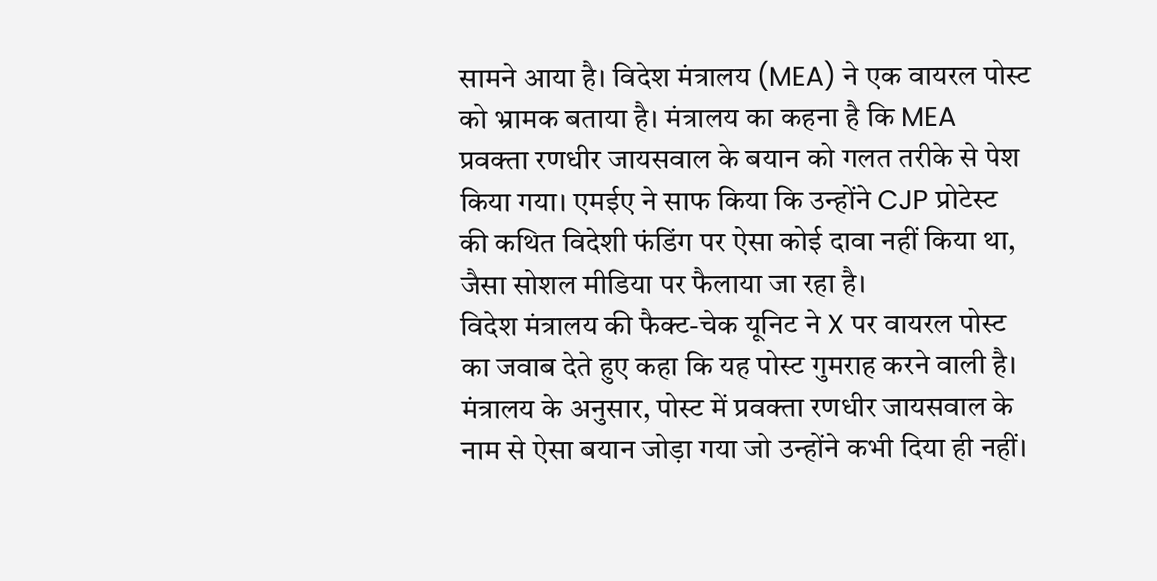सामने आया है। विदेश मंत्रालय (MEA) ने एक वायरल पोस्ट को भ्रामक बताया है। मंत्रालय का कहना है कि MEA प्रवक्ता रणधीर जायसवाल के बयान को गलत तरीके से पेश किया गया। एमईए ने साफ किया कि उन्होंने CJP प्रोटेस्ट की कथित विदेशी फंडिंग पर ऐसा कोई दावा नहीं किया था, जैसा सोशल मीडिया पर फैलाया जा रहा है।
विदेश मंत्रालय की फैक्ट-चेक यूनिट ने X पर वायरल पोस्ट का जवाब देते हुए कहा कि यह पोस्ट गुमराह करने वाली है। मंत्रालय के अनुसार, पोस्ट में प्रवक्ता रणधीर जायसवाल के नाम से ऐसा बयान जोड़ा गया जो उन्होंने कभी दिया ही नहीं।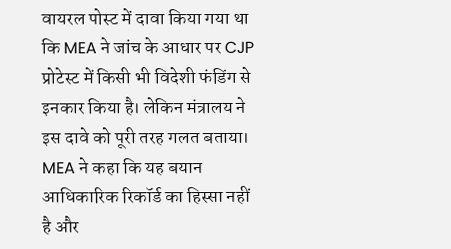वायरल पोस्ट में दावा किया गया था कि MEA ने जांच के आधार पर CJP प्रोटेस्ट में किसी भी विदेशी फंडिंग से इनकार किया है। लेकिन मंत्रालय ने इस दावे को पूरी तरह गलत बताया। MEA ने कहा कि यह बयान आधिकारिक रिकॉर्ड का हिस्सा नहीं है और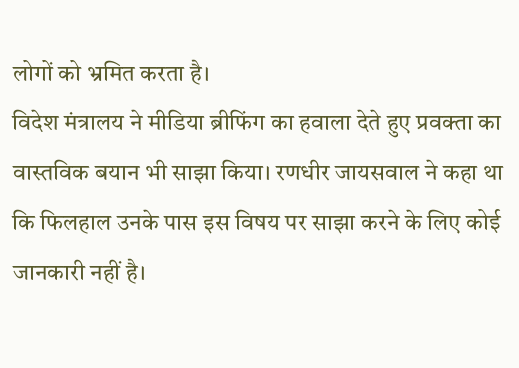लोगों को भ्रमित करता है।
विदेश मंत्रालय ने मीडिया ब्रीफिंग का हवाला देते हुए प्रवक्ता का वास्तविक बयान भी साझा किया। रणधीर जायसवाल ने कहा था कि फिलहाल उनके पास इस विषय पर साझा करने के लिए कोई जानकारी नहीं है।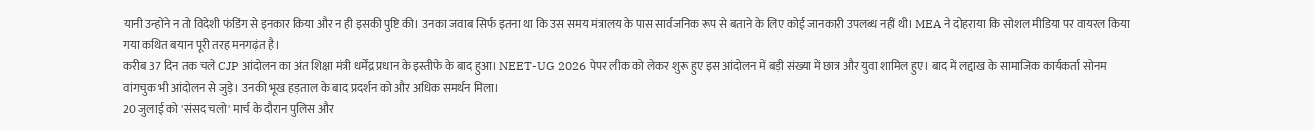यानी उन्होंने न तो विदेशी फंडिंग से इनकार किया और न ही इसकी पुष्टि की। उनका जवाब सिर्फ इतना था कि उस समय मंत्रालय के पास सार्वजनिक रूप से बताने के लिए कोई जानकारी उपलब्ध नहीं थी। MEA ने दोहराया कि सोशल मीडिया पर वायरल किया गया कथित बयान पूरी तरह मनगढ़ंत है।
करीब 37 दिन तक चले CJP आंदोलन का अंत शिक्षा मंत्री धर्मेंद्र प्रधान के इस्तीफे के बाद हुआ। NEET-UG 2026 पेपर लीक को लेकर शुरू हुए इस आंदोलन में बड़ी संख्या में छात्र और युवा शामिल हुए। बाद में लद्दाख के सामाजिक कार्यकर्ता सोनम वांगचुक भी आंदोलन से जुड़े। उनकी भूख हड़ताल के बाद प्रदर्शन को और अधिक समर्थन मिला।
20 जुलाई को 'संसद चलो' मार्च के दौरान पुलिस और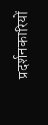प्रदर्शनकारियों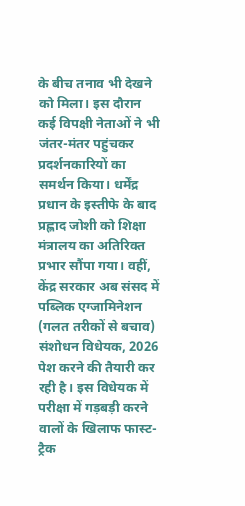के बीच तनाव भी देखने को मिला। इस दौरान कई विपक्षी नेताओं ने भी जंतर-मंतर पहुंचकर प्रदर्शनकारियों का समर्थन किया। धर्मेंद्र प्रधान के इस्तीफे के बाद प्रह्लाद जोशी को शिक्षा मंत्रालय का अतिरिक्त प्रभार सौंपा गया। वहीं, केंद्र सरकार अब संसद में पब्लिक एग्जामिनेशन (गलत तरीकों से बचाव) संशोधन विधेयक, 2026 पेश करने की तैयारी कर रही है। इस विधेयक में परीक्षा में गड़बड़ी करने वालों के खिलाफ फास्ट-ट्रैक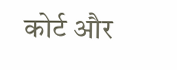कोर्ट और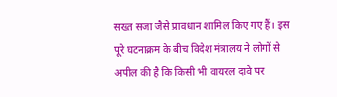सख्त सजा जैसे प्रावधान शामिल किए गए हैं। इस पूरे घटनाक्रम के बीच विदेश मंत्रालय ने लोगों से अपील की है कि किसी भी वायरल दावे पर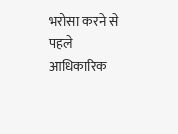भरोसा करने से पहले आधिकारिक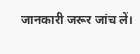जानकारी जरूर जांच लें।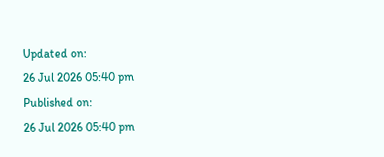Updated on:
26 Jul 2026 05:40 pm
Published on:
26 Jul 2026 05:40 pm